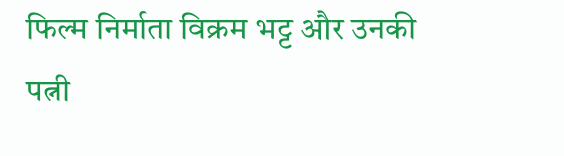फिल्म निर्माता विक्रम भट्ट और उनकी पत्नी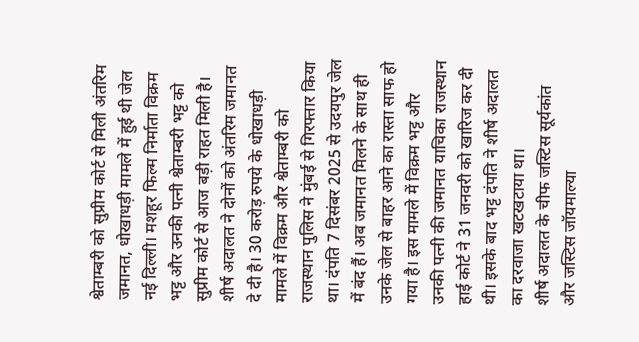श्वेताम्बरी को सुप्रीम कोर्ट से मिली अंतरिम जमानत, धोखाधड़ी मामले में हुई थी जेल
नई दिल्ली। मशहूर फिल्म निर्माता विक्रम भट्ट और उनकी पत्नी श्वेताम्बरी भट्ट को सुप्रीम कोर्ट से आज बड़ी राहत मिली है। शीर्ष अदालत ने दोनों को अंतरिम जमानत दे दी है। 30 करोड़ रुपये के धोखाधड़ी मामले में विक्रम और श्वेताम्बरी को राजस्थान पुलिस ने मुंबई से गिरफ्तार किया था। दंपति 7 दिसंबर 2025 से उदयपुर जेल में बंद हैं। अब जमानत मिलने के साथ ही उनके जेल से बाहर आने का रास्ता साफ हो गया है। इस मामले में विक्रम भट्ट और उनकी पत्नी की जमानत याचिका राजस्थान हाई कोर्ट ने 31 जनवरी को खारिज कर दी थी। इसके बाद भट्ट दंपति ने शीर्ष अदालत का दरवाजा खटखटाया था।
शीर्ष अदालत के चीफ जस्टिस सूर्यकांत और जस्टिस जॉयमाल्या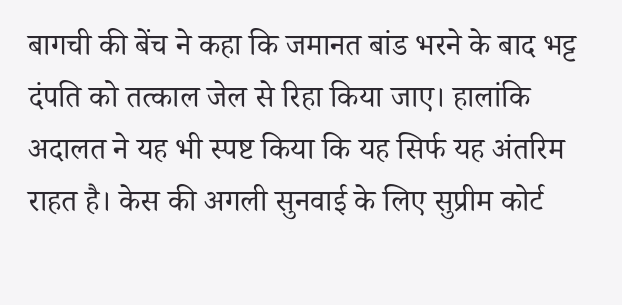बागची की बेंच ने कहा कि जमानत बांड भरने के बाद भट्ट दंपति को तत्काल जेल से रिहा किया जाए। हालांकि अदालत ने यह भी स्पष्ट किया कि यह सिर्फ यह अंतरिम राहत है। केस की अगली सुनवाई के लिए सुप्रीम कोर्ट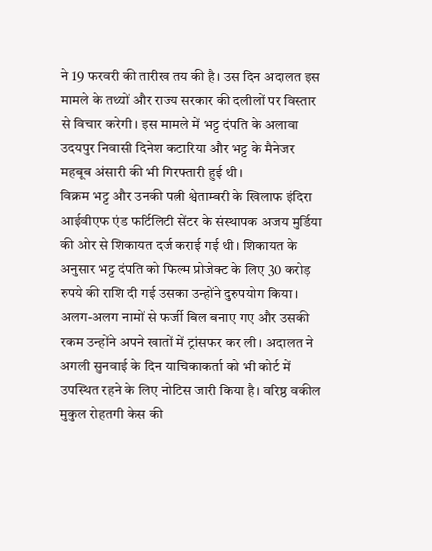ने 19 फरवरी की तारीख तय की है। उस दिन अदालत इस मामले के तथ्यों और राज्य सरकार की दलीलों पर विस्तार से विचार करेगी। इस मामले में भट्ट दंपति के अलावा उदयपुर निवासी दिनेश कटारिया और भट्ट के मैनेजर महबूब अंसारी की भी गिरफ्तारी हुई थी।
विक्रम भट्ट और उनकी पत्नी श्वेताम्बरी के खिलाफ इंदिरा आईवीएफ एंड फर्टिलिटी सेंटर के संस्थापक अजय मुर्डिया की ओर से शिकायत दर्ज कराई गई थी। शिकायत के अनुसार भट्ट दंपति को फिल्म प्रोजेक्ट के लिए 30 करोड़ रुपये की राशि दी गई उसका उन्होंने दुरुपयोग किया। अलग-अलग नामों से फर्जी बिल बनाए गए और उसकी रकम उन्होंने अपने खातों में ट्रांसफर कर ली। अदालत ने अगली सुनवाई के दिन याचिकाकर्ता को भी कोर्ट में उपस्थित रहने के लिए नोटिस जारी किया है। वरिष्ठ वकील मुकुल रोहतगी केस की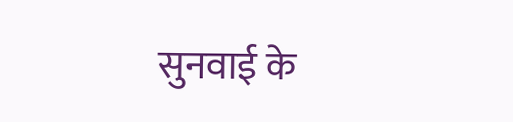सुनवाई के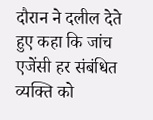दौरान ने दलील देते हुए कहा कि जांच एजेंसी हर संबंधित व्यक्ति को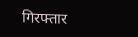गिरफ्तार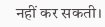नहीं कर सकती।